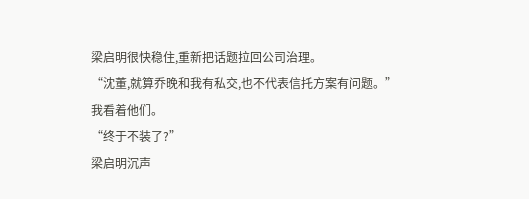梁启明很快稳住,重新把话题拉回公司治理。
“沈董,就算乔晚和我有私交,也不代表信托方案有问题。”
我看着他们。
“终于不装了?”
梁启明沉声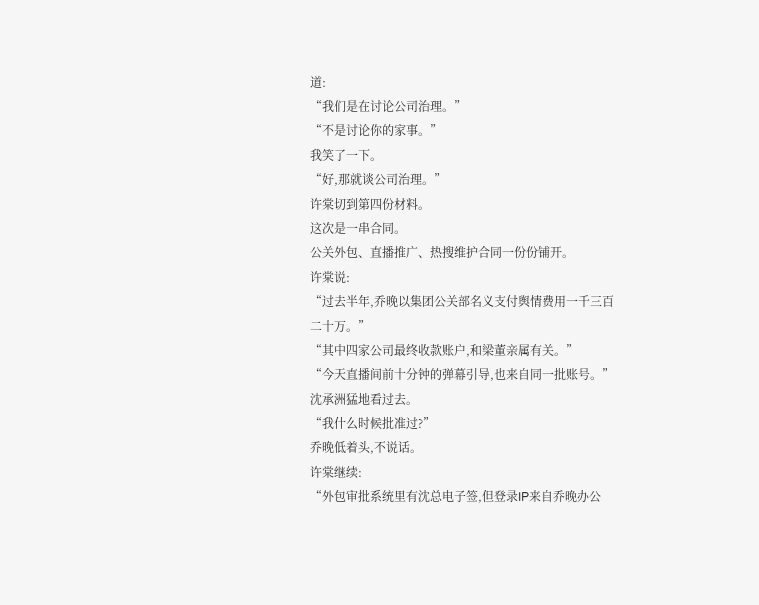道:
“我们是在讨论公司治理。”
“不是讨论你的家事。”
我笑了一下。
“好,那就谈公司治理。”
许棠切到第四份材料。
这次是一串合同。
公关外包、直播推广、热搜维护合同一份份铺开。
许棠说:
“过去半年,乔晚以集团公关部名义支付舆情费用一千三百二十万。”
“其中四家公司最终收款账户,和梁董亲属有关。”
“今天直播间前十分钟的弹幕引导,也来自同一批账号。”
沈承洲猛地看过去。
“我什么时候批准过?”
乔晚低着头,不说话。
许棠继续:
“外包审批系统里有沈总电子签,但登录IP来自乔晚办公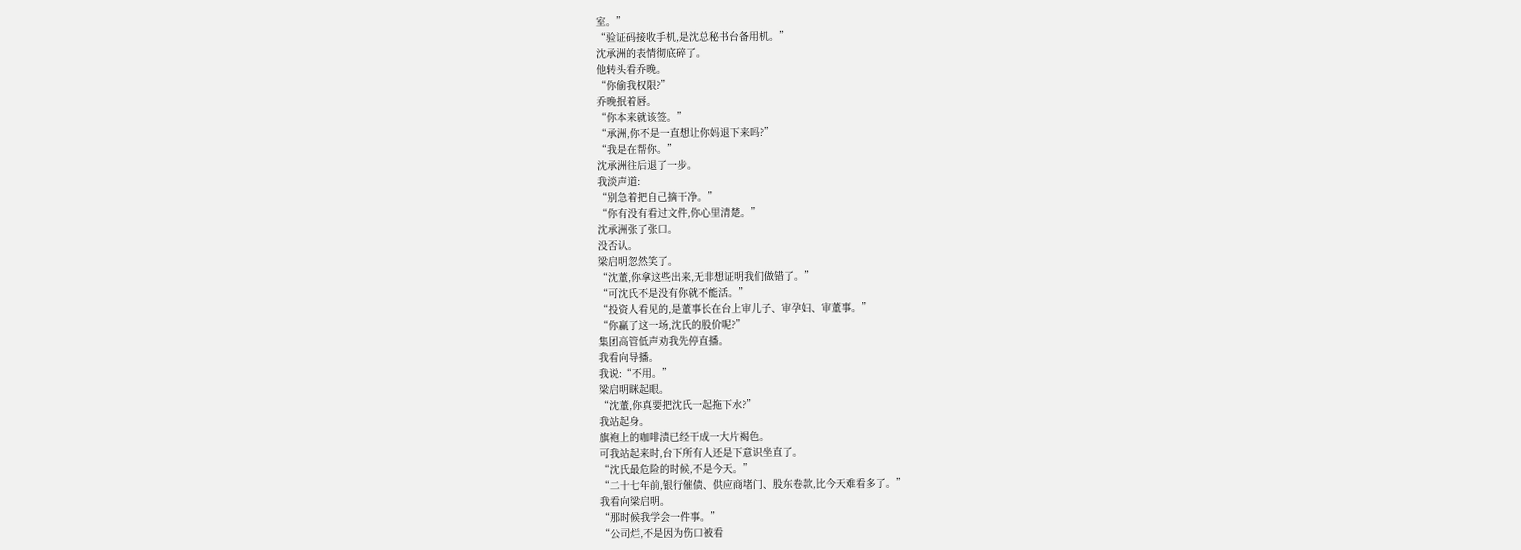室。”
“验证码接收手机,是沈总秘书台备用机。”
沈承洲的表情彻底碎了。
他转头看乔晚。
“你偷我权限?”
乔晚抿着唇。
“你本来就该签。”
“承洲,你不是一直想让你妈退下来吗?”
“我是在帮你。”
沈承洲往后退了一步。
我淡声道:
“别急着把自己摘干净。”
“你有没有看过文件,你心里清楚。”
沈承洲张了张口。
没否认。
梁启明忽然笑了。
“沈董,你拿这些出来,无非想证明我们做错了。”
“可沈氏不是没有你就不能活。”
“投资人看见的,是董事长在台上审儿子、审孕妇、审董事。”
“你赢了这一场,沈氏的股价呢?”
集团高管低声劝我先停直播。
我看向导播。
我说:“不用。”
梁启明眯起眼。
“沈董,你真要把沈氏一起拖下水?”
我站起身。
旗袍上的咖啡渍已经干成一大片褐色。
可我站起来时,台下所有人还是下意识坐直了。
“沈氏最危险的时候,不是今天。”
“二十七年前,银行催债、供应商堵门、股东卷款,比今天难看多了。”
我看向梁启明。
“那时候我学会一件事。”
“公司烂,不是因为伤口被看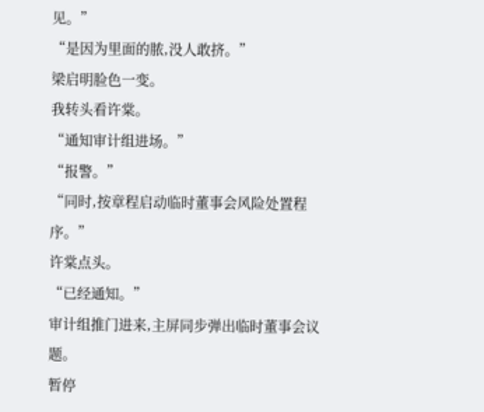见。”
“是因为里面的脓,没人敢挤。”
梁启明脸色一变。
我转头看许棠。
“通知审计组进场。”
“报警。”
“同时,按章程启动临时董事会风险处置程序。”
许棠点头。
“已经通知。”
审计组推门进来,主屏同步弹出临时董事会议题。
暂停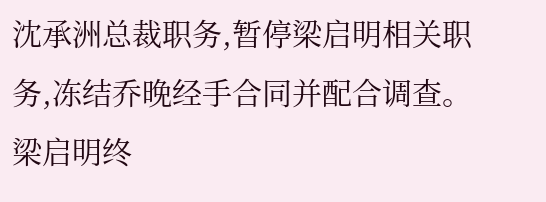沈承洲总裁职务,暂停梁启明相关职务,冻结乔晚经手合同并配合调查。
梁启明终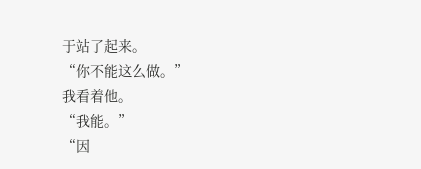于站了起来。
“你不能这么做。”
我看着他。
“我能。”
“因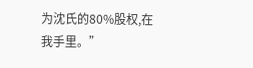为沈氏的80%股权,在我手里。”